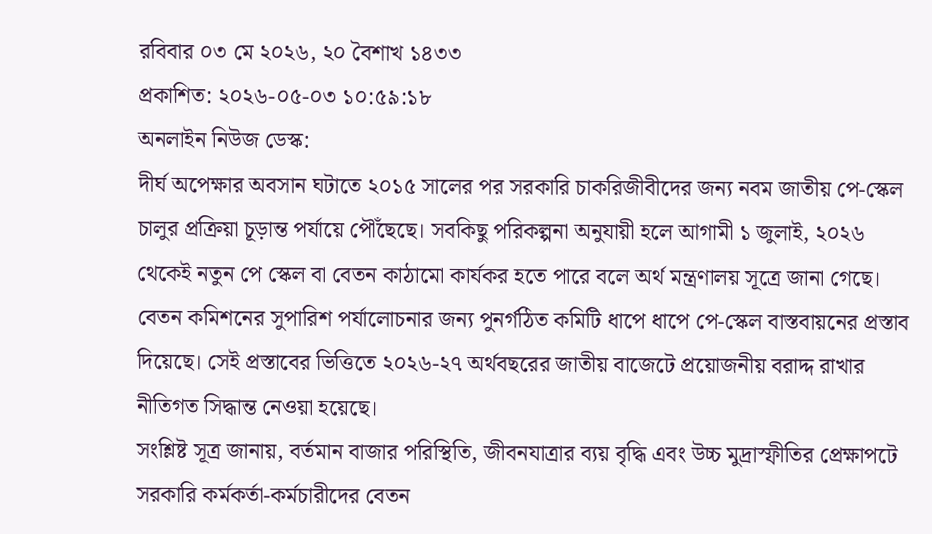রবিবার ০৩ মে ২০২৬, ২০ বৈশাখ ১৪৩৩
প্রকাশিত: ২০২৬-০৫-০৩ ১০:৫৯:১৮
অনলাইন নিউজ ডেস্ক:
দীর্ঘ অপেক্ষার অবসান ঘটাতে ২০১৫ সালের পর সরকারি চাকরিজীবীদের জন্য নবম জাতীয় পে-স্কেল চালুর প্রক্রিয়া চূড়ান্ত পর্যায়ে পৌঁছেছে। সবকিছু পরিকল্পনা অনুযায়ী হলে আগামী ১ জুলাই, ২০২৬ থেকেই নতুন পে স্কেল বা বেতন কাঠামো কার্যকর হতে পারে বলে অর্থ মন্ত্রণালয় সূত্রে জানা গেছে।
বেতন কমিশনের সুপারিশ পর্যালোচনার জন্য পুনর্গঠিত কমিটি ধাপে ধাপে পে-স্কেল বাস্তবায়নের প্রস্তাব দিয়েছে। সেই প্রস্তাবের ভিত্তিতে ২০২৬-২৭ অর্থবছরের জাতীয় বাজেটে প্রয়োজনীয় বরাদ্দ রাখার নীতিগত সিদ্ধান্ত নেওয়া হয়েছে।
সংশ্লিষ্ট সূত্র জানায়, বর্তমান বাজার পরিস্থিতি, জীবনযাত্রার ব্যয় বৃদ্ধি এবং উচ্চ মুদ্রাস্ফীতির প্রেক্ষাপটে সরকারি কর্মকর্তা-কর্মচারীদের বেতন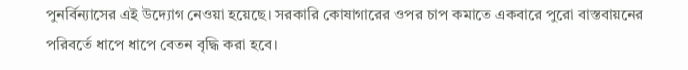পুনর্বিন্যাসের এই উদ্যোগ নেওয়া হয়েছে। সরকারি কোষাগারের ওপর চাপ কমাতে একবারে পুরো বাস্তবায়নের পরিবর্তে ধাপে ধাপে বেতন বৃদ্ধি করা হবে।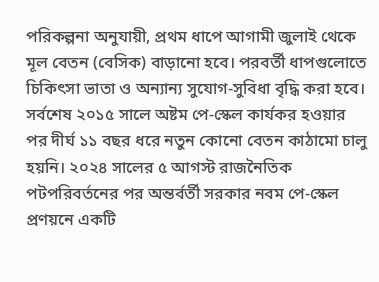পরিকল্পনা অনুযায়ী, প্রথম ধাপে আগামী জুলাই থেকে মূল বেতন (বেসিক) বাড়ানো হবে। পরবর্তী ধাপগুলোতে চিকিৎসা ভাতা ও অন্যান্য সুযোগ-সুবিধা বৃদ্ধি করা হবে।
সর্বশেষ ২০১৫ সালে অষ্টম পে-স্কেল কার্যকর হওয়ার পর দীর্ঘ ১১ বছর ধরে নতুন কোনো বেতন কাঠামো চালু হয়নি। ২০২৪ সালের ৫ আগস্ট রাজনৈতিক পটপরিবর্তনের পর অন্তর্বর্তী সরকার নবম পে-স্কেল প্রণয়নে একটি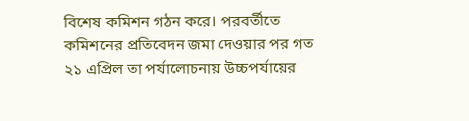বিশেষ কমিশন গঠন করে। পরবর্তীতে কমিশনের প্রতিবেদন জমা দেওয়ার পর গত ২১ এপ্রিল তা পর্যালোচনায় উচ্চপর্যায়ের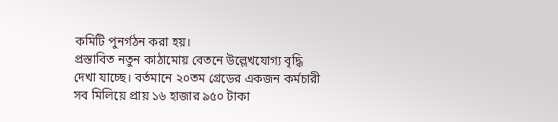কমিটি পুনর্গঠন করা হয়।
প্রস্তাবিত নতুন কাঠামোয় বেতনে উল্লেখযোগ্য বৃদ্ধি দেখা যাচ্ছে। বর্তমানে ২০তম গ্রেডের একজন কর্মচারী সব মিলিয়ে প্রায় ১৬ হাজার ৯৫০ টাকা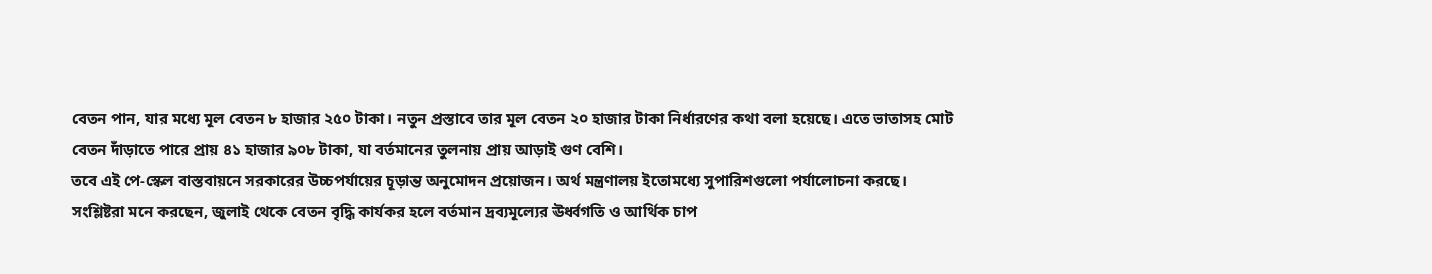বেতন পান, যার মধ্যে মূল বেতন ৮ হাজার ২৫০ টাকা। নতুন প্রস্তাবে তার মূল বেতন ২০ হাজার টাকা নির্ধারণের কথা বলা হয়েছে। এতে ভাতাসহ মোট বেতন দাঁড়াতে পারে প্রায় ৪১ হাজার ৯০৮ টাকা, যা বর্তমানের তুলনায় প্রায় আড়াই গুণ বেশি।
তবে এই পে-স্কেল বাস্তবায়নে সরকারের উচ্চপর্যায়ের চূড়ান্ত অনুমোদন প্রয়োজন। অর্থ মন্ত্রণালয় ইতোমধ্যে সুপারিশগুলো পর্যালোচনা করছে।
সংশ্লিষ্টরা মনে করছেন, জুলাই থেকে বেতন বৃদ্ধি কার্যকর হলে বর্তমান দ্রব্যমূল্যের ঊর্ধ্বগতি ও আর্থিক চাপ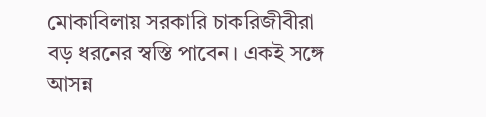মোকাবিলায় সরকারি চাকরিজীবীরা বড় ধরনের স্বস্তি পাবেন। একই সঙ্গে আসন্ন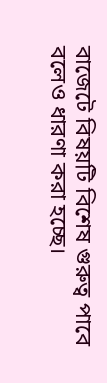বাজেটে বিষয়টি বিশেষ গুরুত্ব পাবে বলেও ধারণা করা হচ্ছে।